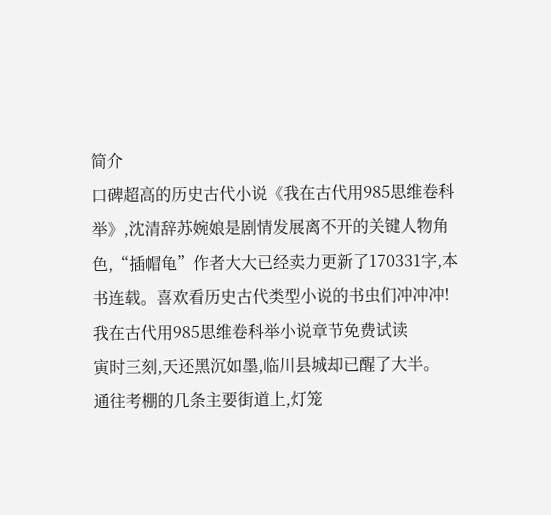简介
口碑超高的历史古代小说《我在古代用985思维卷科举》,沈清辞苏婉娘是剧情发展离不开的关键人物角色,“插帽龟”作者大大已经卖力更新了170331字,本书连载。喜欢看历史古代类型小说的书虫们冲冲冲!
我在古代用985思维卷科举小说章节免费试读
寅时三刻,天还黑沉如墨,临川县城却已醒了大半。
通往考棚的几条主要街道上,灯笼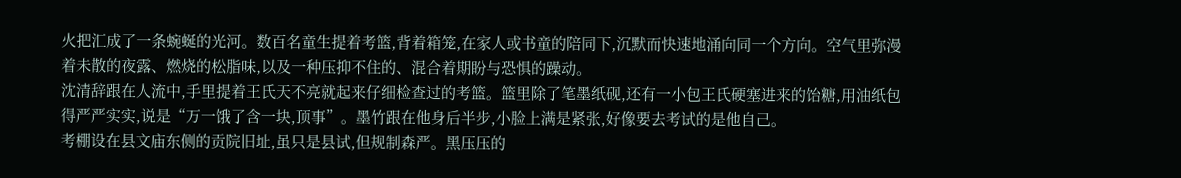火把汇成了一条蜿蜒的光河。数百名童生提着考篮,背着箱笼,在家人或书童的陪同下,沉默而快速地涌向同一个方向。空气里弥漫着未散的夜露、燃烧的松脂味,以及一种压抑不住的、混合着期盼与恐惧的躁动。
沈清辞跟在人流中,手里提着王氏天不亮就起来仔细检查过的考篮。篮里除了笔墨纸砚,还有一小包王氏硬塞进来的饴糖,用油纸包得严严实实,说是“万一饿了含一块,顶事”。墨竹跟在他身后半步,小脸上满是紧张,好像要去考试的是他自己。
考棚设在县文庙东侧的贡院旧址,虽只是县试,但规制森严。黑压压的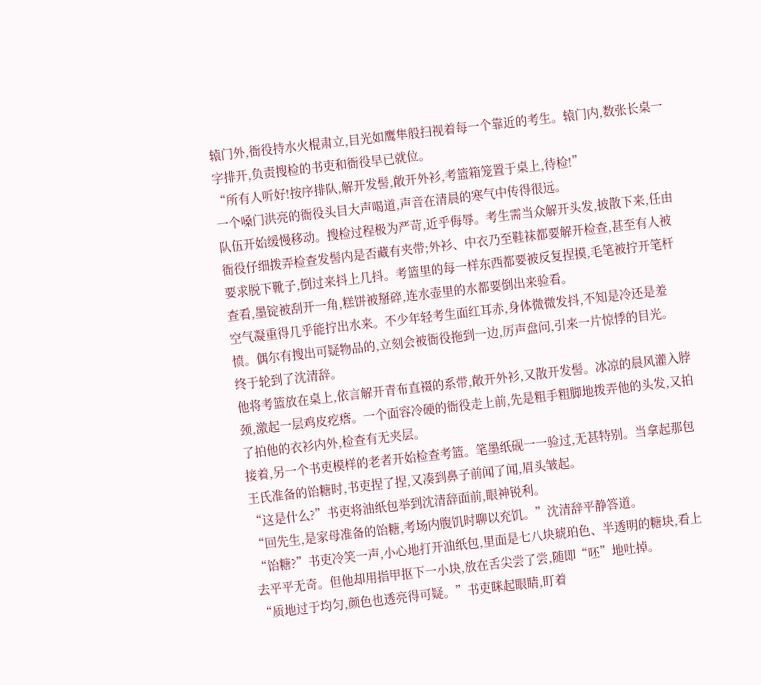辕门外,衙役持水火棍肃立,目光如鹰隼般扫视着每一个靠近的考生。辕门内,数张长桌一字排开,负责搜检的书吏和衙役早已就位。
“所有人听好!按序排队,解开发髻,敞开外衫,考篮箱笼置于桌上,待检!”
一个嗓门洪亮的衙役头目大声喝道,声音在清晨的寒气中传得很远。
队伍开始缓慢移动。搜检过程极为严苛,近乎侮辱。考生需当众解开头发,披散下来,任由衙役仔细拨弄检查发髻内是否藏有夹带;外衫、中衣乃至鞋袜都要解开检查,甚至有人被要求脱下靴子,倒过来抖上几抖。考篮里的每一样东西都要被反复捏摸,毛笔被拧开笔杆查看,墨锭被刮开一角,糕饼被掰碎,连水壶里的水都要倒出来验看。
空气凝重得几乎能拧出水来。不少年轻考生面红耳赤,身体微微发抖,不知是冷还是羞愤。偶尔有搜出可疑物品的,立刻会被衙役拖到一边,厉声盘问,引来一片惊悸的目光。
终于轮到了沈清辞。
他将考篮放在桌上,依言解开青布直裰的系带,敞开外衫,又散开发髻。冰凉的晨风灌入脖颈,激起一层鸡皮疙瘩。一个面容冷硬的衙役走上前,先是粗手粗脚地拨弄他的头发,又拍了拍他的衣衫内外,检查有无夹层。
接着,另一个书吏模样的老者开始检查考篮。笔墨纸砚一一验过,无甚特别。当拿起那包王氏准备的饴糖时,书吏捏了捏,又凑到鼻子前闻了闻,眉头皱起。
“这是什么?”书吏将油纸包举到沈清辞面前,眼神锐利。
“回先生,是家母准备的饴糖,考场内腹饥时聊以充饥。”沈清辞平静答道。
“饴糖?”书吏冷笑一声,小心地打开油纸包,里面是七八块琥珀色、半透明的糖块,看上去平平无奇。但他却用指甲抠下一小块,放在舌尖尝了尝,随即“呸”地吐掉。
“质地过于均匀,颜色也透亮得可疑。”书吏眯起眼睛,盯着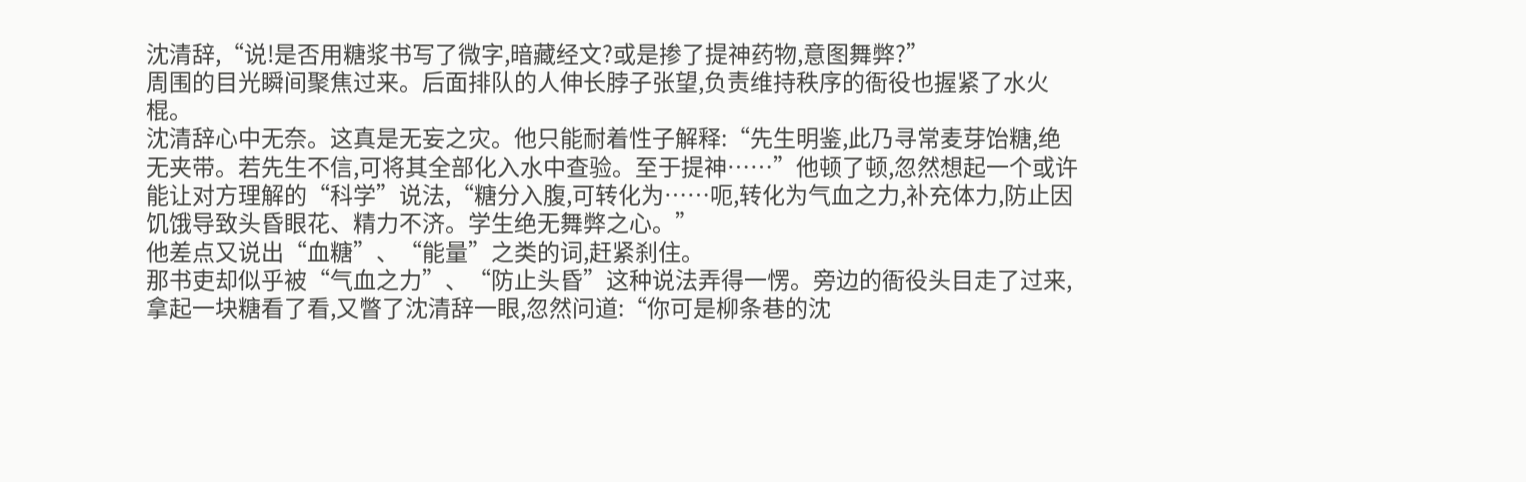沈清辞,“说!是否用糖浆书写了微字,暗藏经文?或是掺了提神药物,意图舞弊?”
周围的目光瞬间聚焦过来。后面排队的人伸长脖子张望,负责维持秩序的衙役也握紧了水火棍。
沈清辞心中无奈。这真是无妄之灾。他只能耐着性子解释:“先生明鉴,此乃寻常麦芽饴糖,绝无夹带。若先生不信,可将其全部化入水中查验。至于提神……”他顿了顿,忽然想起一个或许能让对方理解的“科学”说法,“糖分入腹,可转化为……呃,转化为气血之力,补充体力,防止因饥饿导致头昏眼花、精力不济。学生绝无舞弊之心。”
他差点又说出“血糖”、“能量”之类的词,赶紧刹住。
那书吏却似乎被“气血之力”、“防止头昏”这种说法弄得一愣。旁边的衙役头目走了过来,拿起一块糖看了看,又瞥了沈清辞一眼,忽然问道:“你可是柳条巷的沈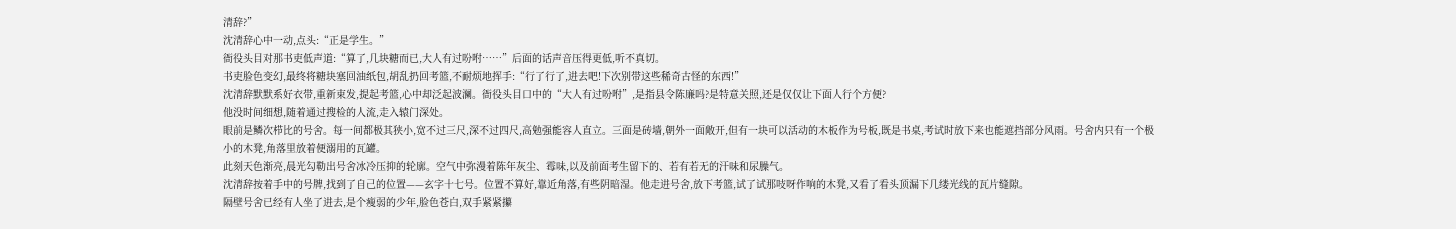清辞?”
沈清辞心中一动,点头:“正是学生。”
衙役头目对那书吏低声道:“算了,几块糖而已,大人有过吩咐……”后面的话声音压得更低,听不真切。
书吏脸色变幻,最终将糖块塞回油纸包,胡乱扔回考篮,不耐烦地挥手:“行了行了,进去吧!下次别带这些稀奇古怪的东西!”
沈清辞默默系好衣带,重新束发,提起考篮,心中却泛起波澜。衙役头目口中的“大人有过吩咐”,是指县令陈廉吗?是特意关照,还是仅仅让下面人行个方便?
他没时间细想,随着通过搜检的人流,走入辕门深处。
眼前是鳞次栉比的号舍。每一间都极其狭小,宽不过三尺,深不过四尺,高勉强能容人直立。三面是砖墙,朝外一面敞开,但有一块可以活动的木板作为号板,既是书桌,考试时放下来也能遮挡部分风雨。号舍内只有一个极小的木凳,角落里放着便溺用的瓦罐。
此刻天色渐亮,晨光勾勒出号舍冰冷压抑的轮廓。空气中弥漫着陈年灰尘、霉味,以及前面考生留下的、若有若无的汗味和尿臊气。
沈清辞按着手中的号牌,找到了自己的位置——玄字十七号。位置不算好,靠近角落,有些阴暗湿。他走进号舍,放下考篮,试了试那吱呀作响的木凳,又看了看头顶漏下几缕光线的瓦片缝隙。
隔壁号舍已经有人坐了进去,是个瘦弱的少年,脸色苍白,双手紧紧攥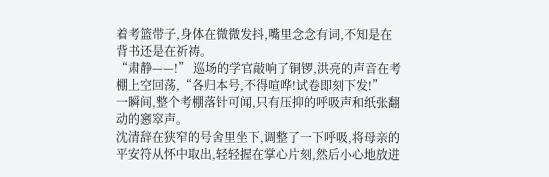着考篮带子,身体在微微发抖,嘴里念念有词,不知是在背书还是在祈祷。
“肃静——!” 巡场的学官敲响了铜锣,洪亮的声音在考棚上空回荡,“各归本号,不得喧哗!试卷即刻下发!”
一瞬间,整个考棚落针可闻,只有压抑的呼吸声和纸张翻动的窸窣声。
沈清辞在狭窄的号舍里坐下,调整了一下呼吸,将母亲的平安符从怀中取出,轻轻握在掌心片刻,然后小心地放进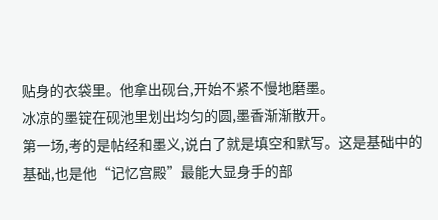贴身的衣袋里。他拿出砚台,开始不紧不慢地磨墨。
冰凉的墨锭在砚池里划出均匀的圆,墨香渐渐散开。
第一场,考的是帖经和墨义,说白了就是填空和默写。这是基础中的基础,也是他“记忆宫殿”最能大显身手的部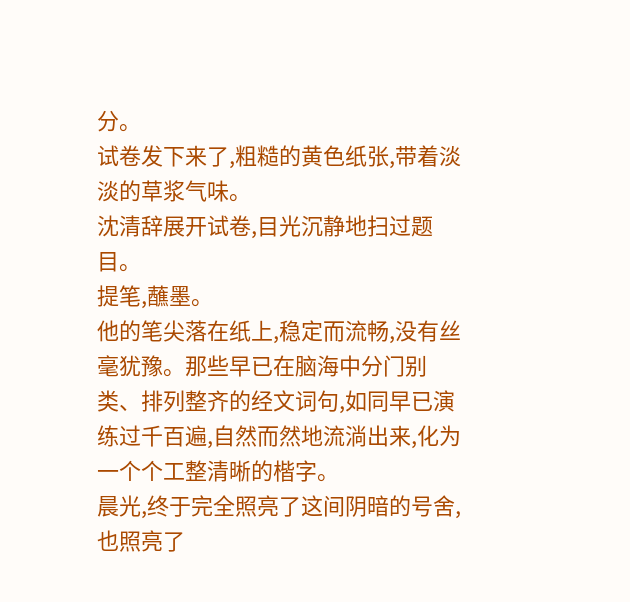分。
试卷发下来了,粗糙的黄色纸张,带着淡淡的草浆气味。
沈清辞展开试卷,目光沉静地扫过题目。
提笔,蘸墨。
他的笔尖落在纸上,稳定而流畅,没有丝毫犹豫。那些早已在脑海中分门别类、排列整齐的经文词句,如同早已演练过千百遍,自然而然地流淌出来,化为一个个工整清晰的楷字。
晨光,终于完全照亮了这间阴暗的号舍,也照亮了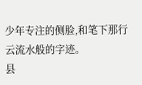少年专注的侧脸,和笔下那行云流水般的字迹。
县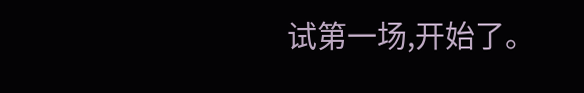试第一场,开始了。